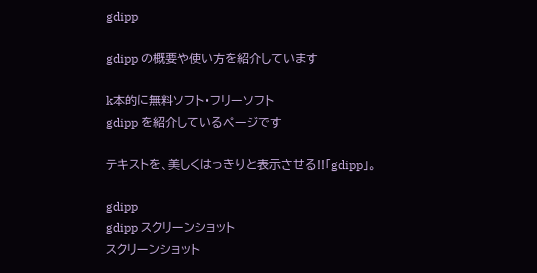gdipp

gdipp の概要や使い方を紹介しています

k本的に無料ソフト・フリーソフト
gdipp を紹介しているページです

テキストを、美しくはっきりと表示させる!!「gdipp」。

gdipp
gdipp スクリーンショット
スクリーンショット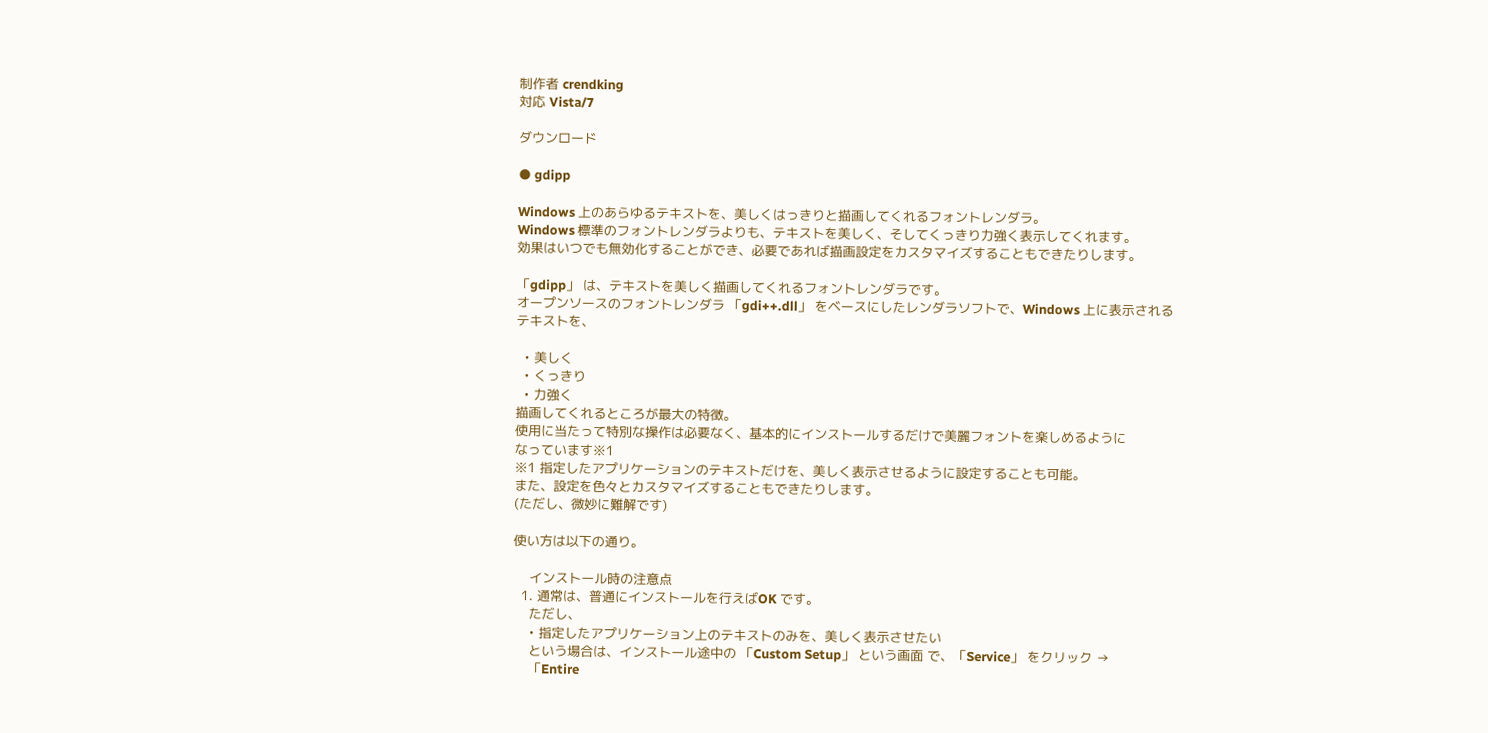制作者 crendking
対応 Vista/7

ダウンロード

● gdipp

Windows 上のあらゆるテキストを、美しくはっきりと描画してくれるフォントレンダラ。
Windows 標準のフォントレンダラよりも、テキストを美しく、そしてくっきり力強く表示してくれます。
効果はいつでも無効化することができ、必要であれば描画設定をカスタマイズすることもできたりします。

「gdipp」 は、テキストを美しく描画してくれるフォントレンダラです。
オープンソースのフォントレンダラ 「gdi++.dll」 をベースにしたレンダラソフトで、Windows 上に表示される
テキストを、

  • 美しく
  • くっきり
  • 力強く
描画してくれるところが最大の特徴。
使用に当たって特別な操作は必要なく、基本的にインストールするだけで美麗フォントを楽しめるように
なっています※1
※1 指定したアプリケーションのテキストだけを、美しく表示させるように設定することも可能。
また、設定を色々とカスタマイズすることもできたりします。
(ただし、微妙に難解です)

使い方は以下の通り。

    インストール時の注意点
  1. 通常は、普通にインストールを行えばOK です。
    ただし、
    • 指定したアプリケーション上のテキストのみを、美しく表示させたい
    という場合は、インストール途中の 「Custom Setup」 という画面 で、「Service」 をクリック →
    「Entire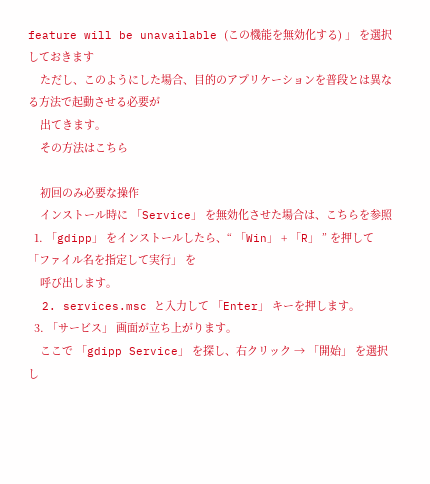feature will be unavailable (この機能を無効化する) 」 を選択 しておきます
    ただし、このようにした場合、目的のアプリケーションを普段とは異なる方法で起動させる必要が
    出てきます。
    その方法はこちら

    初回のみ必要な操作
    インストール時に 「Service」 を無効化させた場合は、こちらを参照
  1. 「gdipp」 をインストールしたら、“ 「Win」 + 「R」 ” を押して 「ファイル名を指定して実行」 を
    呼び出します。
  2. services.msc と入力して 「Enter」 キーを押します。
  3. 「サービス」 画面が立ち上がります。
    ここで 「gdipp Service」 を探し、右クリック → 「開始」 を選択 し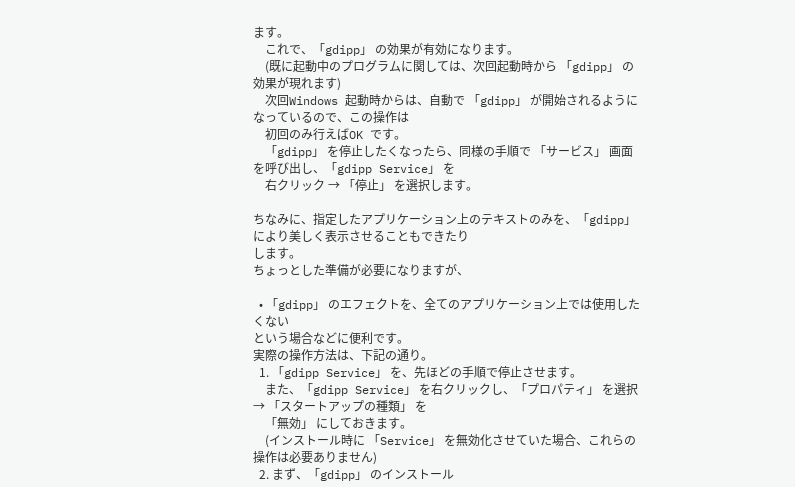ます。
    これで、「gdipp」 の効果が有効になります。
    (既に起動中のプログラムに関しては、次回起動時から 「gdipp」 の効果が現れます)
    次回Windows 起動時からは、自動で 「gdipp」 が開始されるようになっているので、この操作は
    初回のみ行えばOK です。
    「gdipp」 を停止したくなったら、同様の手順で 「サービス」 画面を呼び出し、「gdipp Service」 を
    右クリック → 「停止」 を選択します。

ちなみに、指定したアプリケーション上のテキストのみを、「gdipp」 により美しく表示させることもできたり
します。
ちょっとした準備が必要になりますが、

  • 「gdipp」 のエフェクトを、全てのアプリケーション上では使用したくない
という場合などに便利です。
実際の操作方法は、下記の通り。
  1. 「gdipp Service」 を、先ほどの手順で停止させます。
    また、「gdipp Service」 を右クリックし、「プロパティ」 を選択 → 「スタートアップの種類」 を
    「無効」 にしておきます。
    (インストール時に 「Service」 を無効化させていた場合、これらの操作は必要ありません)
  2. まず、「gdipp」 のインストール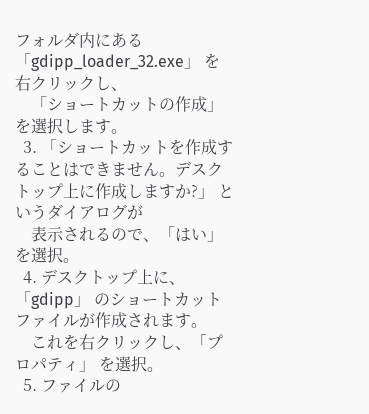フォルダ内にある 「gdipp_loader_32.exe」 を右クリックし、
    「ショートカットの作成」 を選択します。
  3. 「ショートカットを作成することはできません。デスクトップ上に作成しますか?」 というダイアログが
    表示されるので、「はい」 を選択。
  4. デスクトップ上に、「gdipp」 のショートカットファイルが作成されます。
    これを右クリックし、「プロパティ」 を選択。
  5. ファイルの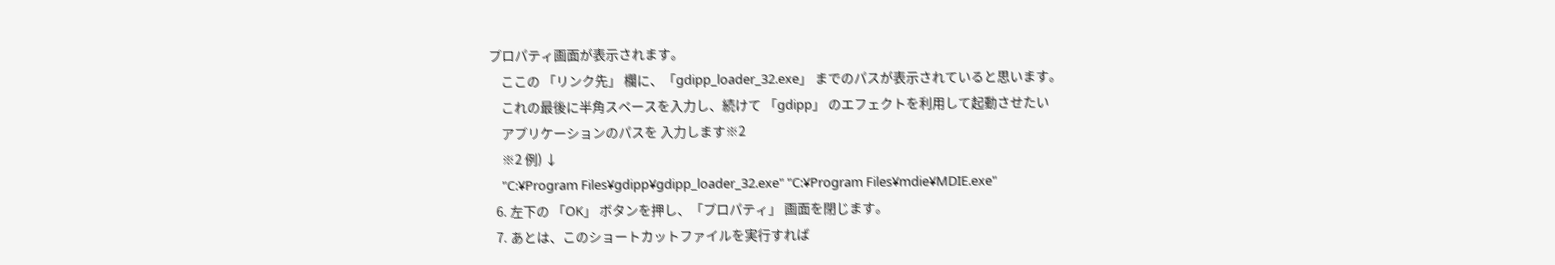プロパティ画面が表示されます。
    ここの 「リンク先」 欄に、「gdipp_loader_32.exe」 までのパスが表示されていると思います。
    これの最後に半角スペースを入力し、続けて 「gdipp」 のエフェクトを利用して起動させたい
    アプリケーションのパスを 入力します※2
    ※2 例) ↓
    "C:¥Program Files¥gdipp¥gdipp_loader_32.exe" "C:¥Program Files¥mdie¥MDIE.exe"
  6. 左下の 「OK」 ボタンを押し、「プロパティ」 画面を閉じます。
  7. あとは、このショートカットファイルを実行すれば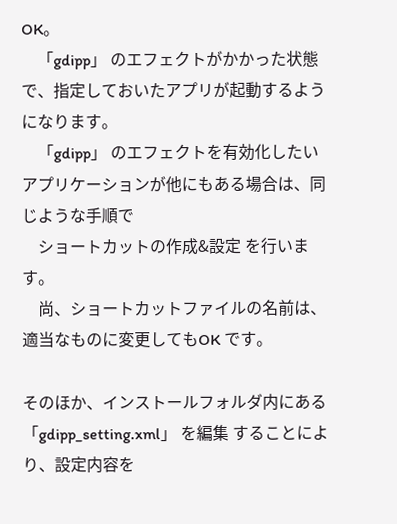OK。
    「gdipp」 のエフェクトがかかった状態で、指定しておいたアプリが起動するようになります。
    「gdipp」 のエフェクトを有効化したいアプリケーションが他にもある場合は、同じような手順で
    ショートカットの作成&設定 を行います。
    尚、ショートカットファイルの名前は、適当なものに変更してもOK です。

そのほか、インストールフォルダ内にある 「gdipp_setting.xml」 を編集 することにより、設定内容を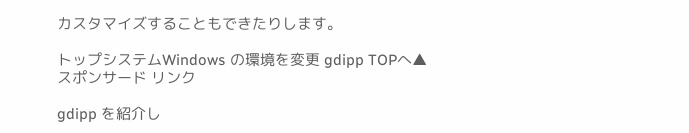カスタマイズすることもできたりします。

トップシステムWindows の環境を変更 gdipp TOPへ▲
スポンサード リンク

gdipp を紹介し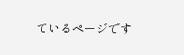ているページです